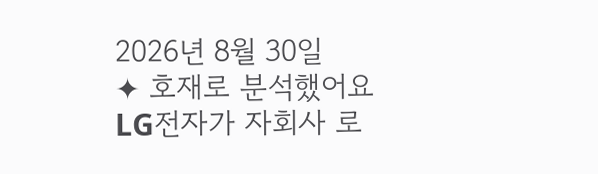2026년 8월 30일
✦ 호재로 분석했어요
LG전자가 자회사 로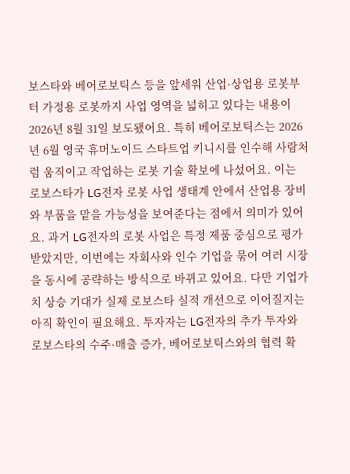보스타와 베어로보틱스 등을 앞세워 산업·상업용 로봇부터 가정용 로봇까지 사업 영역을 넓히고 있다는 내용이 2026년 8월 31일 보도됐어요. 특히 베어로보틱스는 2026년 6월 영국 휴머노이드 스타트업 키니시를 인수해 사람처럼 움직이고 작업하는 로봇 기술 확보에 나섰어요. 이는 로보스타가 LG전자 로봇 사업 생태계 안에서 산업용 장비와 부품을 맡을 가능성을 보여준다는 점에서 의미가 있어요. 과거 LG전자의 로봇 사업은 특정 제품 중심으로 평가받았지만, 이번에는 자회사와 인수 기업을 묶어 여러 시장을 동시에 공략하는 방식으로 바뀌고 있어요. 다만 기업가치 상승 기대가 실제 로보스타 실적 개선으로 이어질지는 아직 확인이 필요해요. 투자자는 LG전자의 추가 투자와 로보스타의 수주·매출 증가, 베어로보틱스와의 협력 확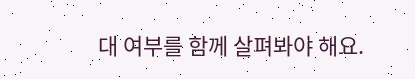대 여부를 함께 살펴봐야 해요.